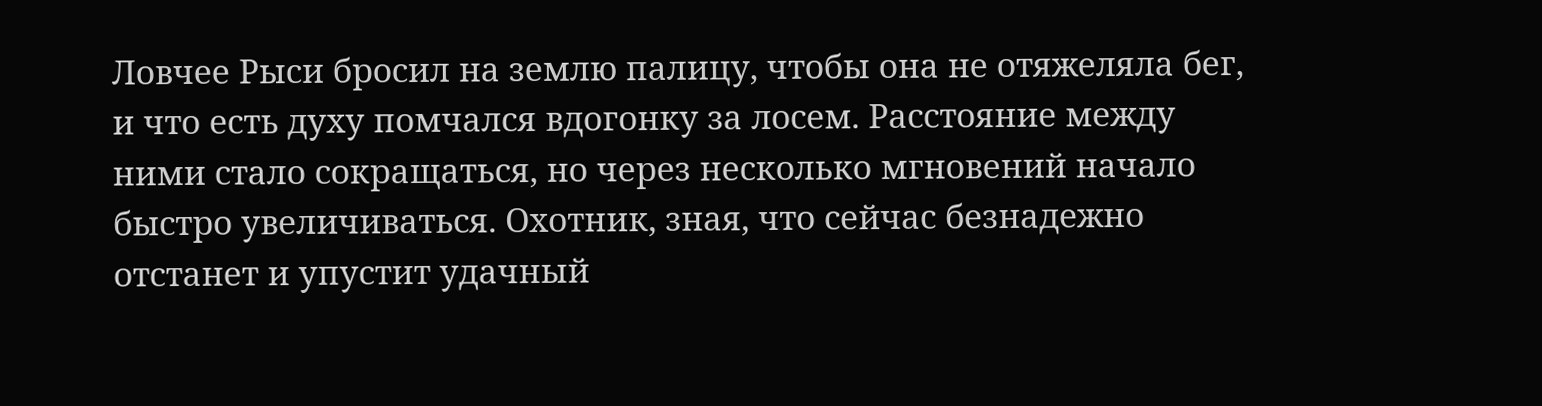Ловчее Рыси бросил на землю палицу, чтобы она не отяжеляла бег, и что есть духу помчался вдогонку за лосем. Расстояние между ними стало сокращаться, но через несколько мгновений начало быстро увеличиваться. Охотник, зная, что сейчас безнадежно отстанет и упустит удачный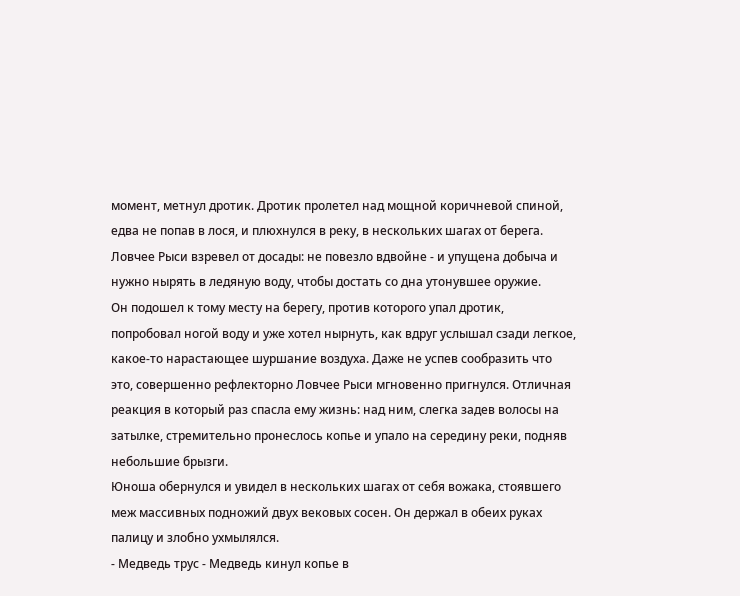момент, метнул дротик. Дротик пролетел над мощной коричневой спиной, едва не попав в лося, и плюхнулся в реку, в нескольких шагах от берега. Ловчее Рыси взревел от досады: не повезло вдвойне - и упущена добыча и нужно нырять в ледяную воду, чтобы достать со дна утонувшее оружие.
Он подошел к тому месту на берегу, против которого упал дротик, попробовал ногой воду и уже хотел нырнуть, как вдруг услышал сзади легкое, какое-то нарастающее шуршание воздуха. Даже не успев сообразить что это, совершенно рефлекторно Ловчее Рыси мгновенно пригнулся. Отличная реакция в который раз спасла ему жизнь: над ним, слегка задев волосы на затылке, стремительно пронеслось копье и упало на середину реки, подняв небольшие брызги.
Юноша обернулся и увидел в нескольких шагах от себя вожака, стоявшего меж массивных подножий двух вековых сосен. Он держал в обеих руках палицу и злобно ухмылялся.
- Медведь трус - Медведь кинул копье в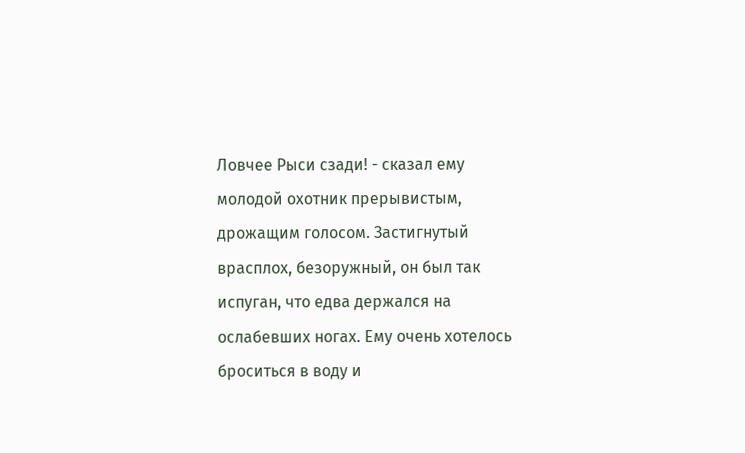Ловчее Рыси сзади! - сказал ему молодой охотник прерывистым, дрожащим голосом. Застигнутый врасплох, безоружный, он был так испуган, что едва держался на ослабевших ногах. Ему очень хотелось броситься в воду и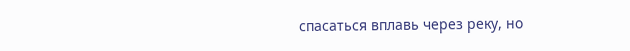спасаться вплавь через реку, но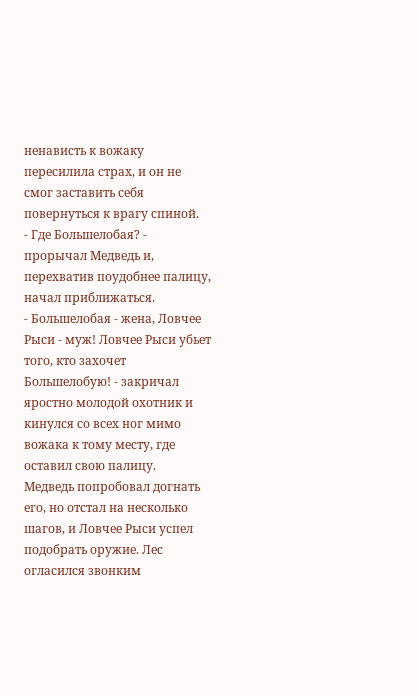ненависть к вожаку пересилила страх, и он не смог заставить себя повернуться к врагу спиной.
- Где Большелобая? - прорычал Медведь и, перехватив поудобнее палицу, начал приближаться.
- Большелобая - жена, Ловчее Рыси - муж! Ловчее Рыси убьет того, кто захочет Большелобую! - закричал яростно молодой охотник и кинулся со всех ног мимо вожака к тому месту, где оставил свою палицу.
Медведь попробовал догнать его, но отстал на несколько шагов, и Ловчее Рыси успел подобрать оружие. Лес огласился звонким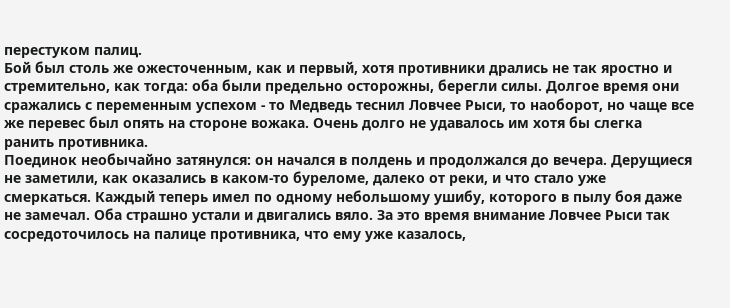перестуком палиц.
Бой был столь же ожесточенным, как и первый, хотя противники дрались не так яростно и стремительно, как тогда: оба были предельно осторожны, берегли силы. Долгое время они сражались с переменным успехом - то Медведь теснил Ловчее Рыси, то наоборот, но чаще все же перевес был опять на стороне вожака. Очень долго не удавалось им хотя бы слегка ранить противника.
Поединок необычайно затянулся: он начался в полдень и продолжался до вечера. Дерущиеся не заметили, как оказались в каком-то буреломе, далеко от реки, и что стало уже смеркаться. Каждый теперь имел по одному небольшому ушибу, которого в пылу боя даже не замечал. Оба страшно устали и двигались вяло. За это время внимание Ловчее Рыси так сосредоточилось на палице противника, что ему уже казалось,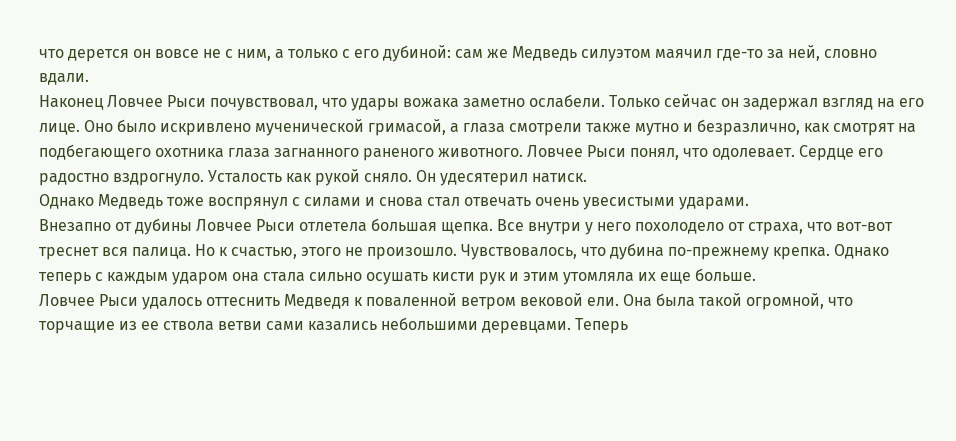что дерется он вовсе не с ним, а только с его дубиной: сам же Медведь силуэтом маячил где-то за ней, словно вдали.
Наконец Ловчее Рыси почувствовал, что удары вожака заметно ослабели. Только сейчас он задержал взгляд на его лице. Оно было искривлено мученической гримасой, а глаза смотрели также мутно и безразлично, как смотрят на подбегающего охотника глаза загнанного раненого животного. Ловчее Рыси понял, что одолевает. Сердце его радостно вздрогнуло. Усталость как рукой сняло. Он удесятерил натиск.
Однако Медведь тоже воспрянул с силами и снова стал отвечать очень увесистыми ударами.
Внезапно от дубины Ловчее Рыси отлетела большая щепка. Все внутри у него похолодело от страха, что вот-вот треснет вся палица. Но к счастью, этого не произошло. Чувствовалось, что дубина по-прежнему крепка. Однако теперь с каждым ударом она стала сильно осушать кисти рук и этим утомляла их еще больше.
Ловчее Рыси удалось оттеснить Медведя к поваленной ветром вековой ели. Она была такой огромной, что торчащие из ее ствола ветви сами казались небольшими деревцами. Теперь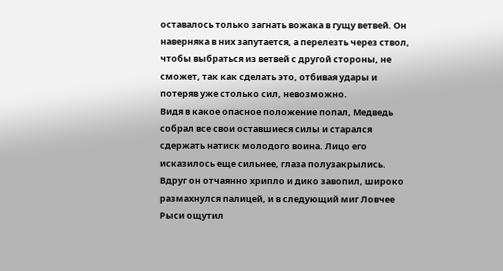оставалось только загнать вожака в гущу ветвей. Он наверняка в них запутается, а перелезть через ствол, чтобы выбраться из ветвей с другой стороны, не сможет, так как сделать это, отбивая удары и потеряв уже столько сил, невозможно.
Видя в какое опасное положение попал, Медведь собрал все свои оставшиеся силы и старался сдержать натиск молодого воина. Лицо его исказилось еще сильнее, глаза полузакрылись. Вдруг он отчаянно хрипло и дико завопил, широко размахнулся палицей, и в следующий миг Ловчее Рыси ощутил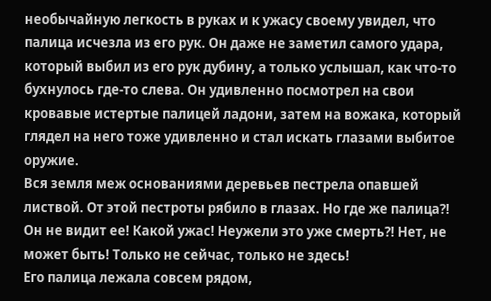необычайную легкость в руках и к ужасу своему увидел, что палица исчезла из его рук. Он даже не заметил самого удара, который выбил из его рук дубину, а только услышал, как что-то бухнулось где-то слева. Он удивленно посмотрел на свои кровавые истертые палицей ладони, затем на вожака, который глядел на него тоже удивленно и стал искать глазами выбитое оружие.
Вся земля меж основаниями деревьев пестрела опавшей листвой. От этой пестроты рябило в глазах. Но где же палица?! Он не видит ее! Какой ужас! Неужели это уже смерть?! Нет, не может быть! Только не сейчас, только не здесь!
Его палица лежала совсем рядом,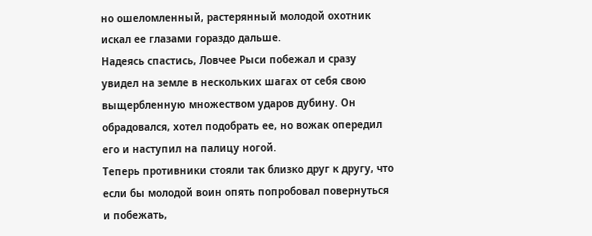но ошеломленный, растерянный молодой охотник искал ее глазами гораздо дальше.
Надеясь спастись, Ловчее Рыси побежал и сразу увидел на земле в нескольких шагах от себя свою выщербленную множеством ударов дубину. Он обрадовался, хотел подобрать ее, но вожак опередил его и наступил на палицу ногой.
Теперь противники стояли так близко друг к другу, что если бы молодой воин опять попробовал повернуться и побежать,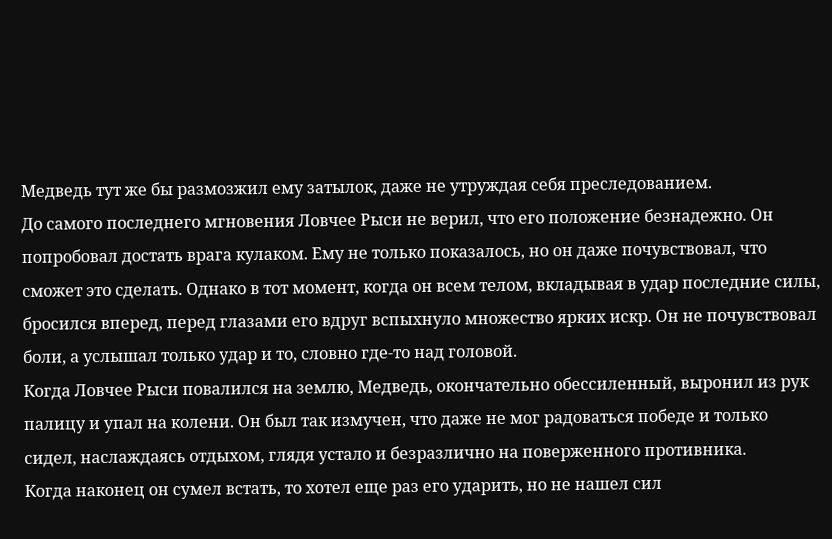Медведь тут же бы размозжил ему затылок, даже не утруждая себя преследованием.
До самого последнего мгновения Ловчее Рыси не верил, что его положение безнадежно. Он попробовал достать врага кулаком. Ему не только показалось, но он даже почувствовал, что сможет это сделать. Однако в тот момент, когда он всем телом, вкладывая в удар последние силы, бросился вперед, перед глазами его вдруг вспыхнуло множество ярких искр. Он не почувствовал боли, а услышал только удар и то, словно где-то над головой.
Когда Ловчее Рыси повалился на землю, Медведь, окончательно обессиленный, выронил из рук палицу и упал на колени. Он был так измучен, что даже не мог радоваться победе и только сидел, наслаждаясь отдыхом, глядя устало и безразлично на поверженного противника.
Когда наконец он сумел встать, то хотел еще раз его ударить, но не нашел сил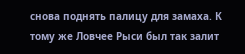снова поднять палицу для замаха. К тому же Ловчее Рыси был так залит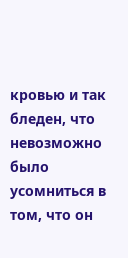кровью и так бледен, что невозможно было усомниться в том, что он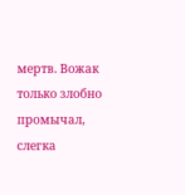мертв. Вожак только злобно промычал, слегка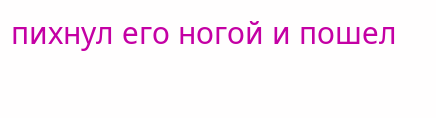пихнул его ногой и пошел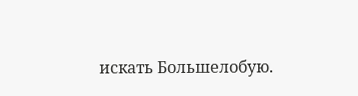искать Большелобую.